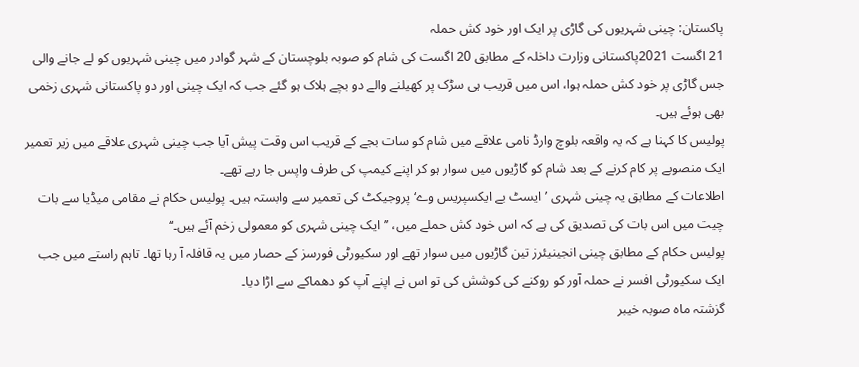پاکستان: چینی شہریوں کی گاڑی پر ایک اور خود کش حملہ
21 اگست 2021پاکستانی وزارت داخلہ کے مطابق 20 اگست کی شام کو صوبہ بلوچستان کے شہر گوادر میں چینی شہریوں کو لے جانے والی جس گاڑی پر خود کش حملہ ہوا، اس میں قریب ہی سڑک پر کھیلنے والے دو بچے ہلاک ہو گئے جب کہ ایک چینی اور دو پاکستانی شہری زخمی بھی ہوئے ہیں۔
پولیس کا کہنا ہے کہ یہ واقعہ بلوچ وارڈ نامی علاقے میں شام کو سات بجے کے قریب اس وقت پیش آیا جب چینی شہری علاقے میں زیر تعمیر ایک منصوبے پر کام کرنے کے بعد شام کو گاڑیوں میں سوار ہو کر اپنے کیمپ کی طرف واپس جا رہے تھے۔
اطلاعات کے مطابق یہ چینی شہری ’ایسٹ بے ایکسپریس وے‘ پروجیکٹ کی تعمیر سے وابستہ ہیں۔ پولیس حکام نے مقامی میڈیا سے بات چیت میں اس بات کی تصدیق کی ہے کہ اس خود کش حملے میں، ’’ایک چینی شہری کو معمولی زخم آئے ہیں۔‘‘
پولیس حکام کے مطابق چینی انجینیئرز تین گاڑیوں میں سوار تھے اور سکیورٹی فورسز کے حصار میں یہ قافلہ آ رہا تھا۔ تاہم راستے میں جب ایک سکیورٹی افسر نے حملہ آور کو روکنے کی کوشش کی تو اس نے اپنے آپ کو دھماکے سے اڑا دیا۔
گزشتہ ماہ صوبہ خیبر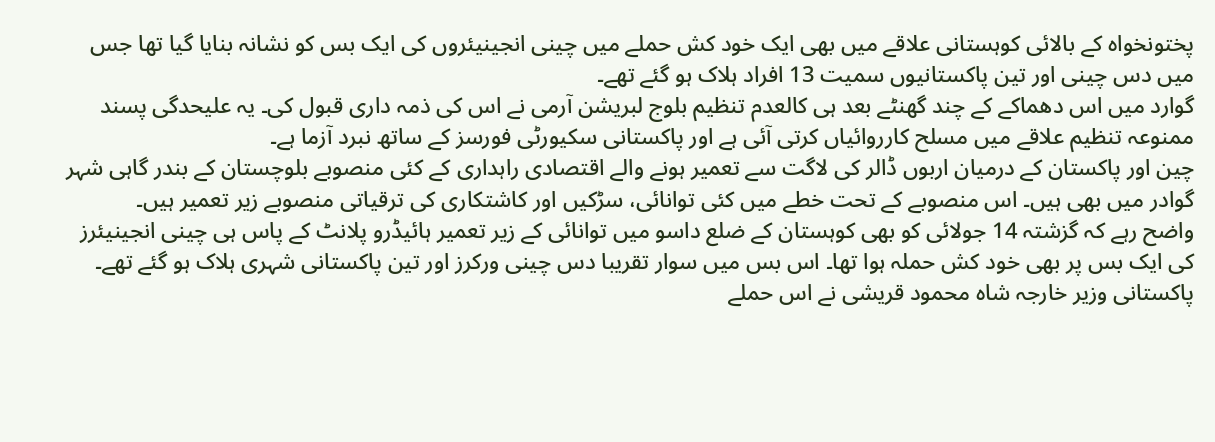پختونخواہ کے بالائی کوہستانی علاقے میں بھی ایک خود کش حملے میں چینی انجینیئروں کی ایک بس کو نشانہ بنایا گيا تھا جس میں دس چینی اور تین پاکستانیوں سمیت 13 افراد ہلاک ہو گئے تھے۔
گوارد میں اس دھماکے کے چند گھنٹے بعد ہی کالعدم تنظیم بلوج لبریشن آرمی نے اس کی ذمہ داری قبول کی۔ یہ علیحدگی پسند ممنوعہ تنظیم علاقے میں مسلح کارروائیاں کرتی آئی ہے اور پاکستانی سکیورٹی فورسز کے ساتھ نبرد آزما ہے۔
چین اور پاکستان کے درمیان اربوں ڈالر کی لاگت سے تعمیر ہونے والے اقتصادی راہداری کے کئی منصوبے بلوچستان کے بندر گاہی شہر گوادر میں بھی ہیں۔ اس منصوبے کے تحت خطے میں کئی توانائی، سڑکیں اور کاشتکاری کی ترقیاتی منصوبے زیر تعمیر ہیں۔
واضح رہے کہ گزشتہ 14 جولائی کو بھی کوہستان کے ضلع داسو میں توانائی کے زیر تعمیر ہائیڈرو پلانٹ کے پاس ہی چینی انجینیئرز کی ایک بس پر بھی خود کش حملہ ہوا تھا۔ اس بس میں سوار تقریبا دس چینی ورکرز اور تین پاکستانی شہری ہلاک ہو گئے تھے۔
پاکستانی وزیر خارجہ شاہ محمود قریشی نے اس حملے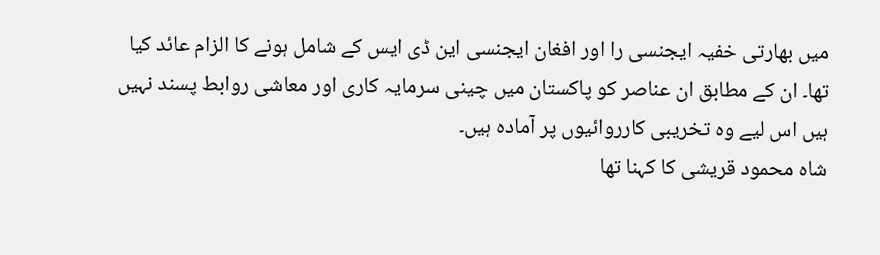میں بھارتی خفیہ ایجنسی را اور افغان ایجنسی این ڈی ایس کے شامل ہونے کا الزام عائد کیا تھا۔ ان کے مطابق ان عناصر کو پاکستان میں چینی سرمایہ کاری اور معاشی روابط پسند نہیں ہیں اس لیے وہ تخریبی کارروائیوں پر آمادہ ہیں۔
شاہ محمود قریشی کا کہنا تھا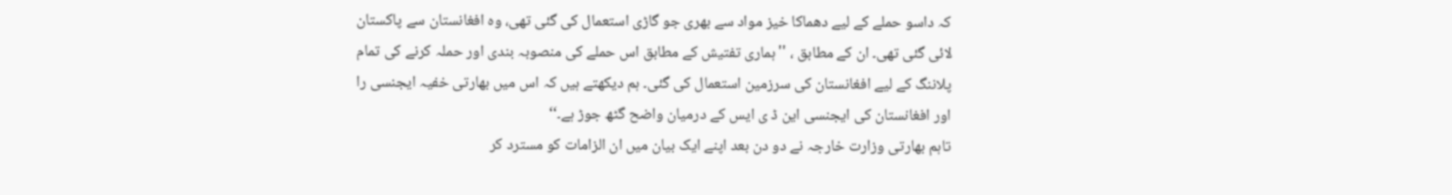کہ داسو حملے کے لیے دھماکا خیز مواد سے بھری جو گاڑی استعمال کی گئی تھی، وہ افغانستان سے پاکستان لائی گئی تھی۔ ان کے مطابق ، ''ہماری تفتیش کے مطابق اس حملے کی منصوبہ بندی اور حملہ کرنے کی تمام پلاننگ کے لیے افغانستان کی سرزمین استعمال کی گئی۔ ہم دیکھتے ہیں کہ اس میں بھارتی خفیہ ایجنسی را اور افغانستان کی ایجنسی این ڈ ی ایس کے درمیان واضح گٹھ جوڑ ہے۔‘‘
تاہم بھارتی وزارت خارجہ نے دو دن بعد اپنے ایک بیان میں ان الزامات کو مسترد کر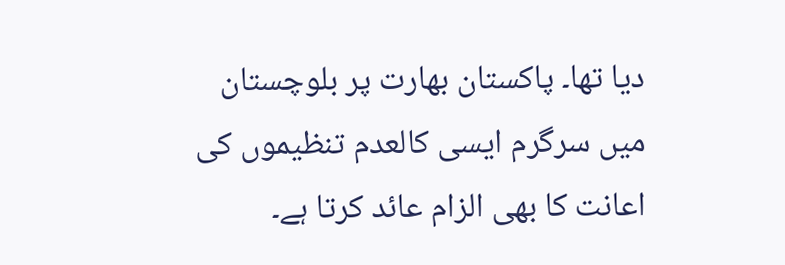دیا تھا۔ پاکستان بھارت پر بلوچستان میں سرگرم ایسی کالعدم تنظیموں کی اعانت کا بھی الزام عائد کرتا ہے۔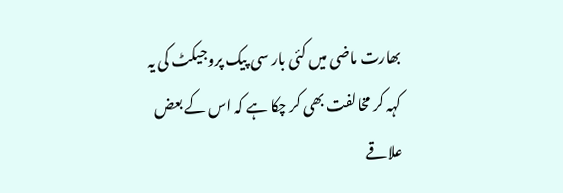بھارت ماضی میں کئی بار سی پیک پروجیکٹ کی یہ کہہ کر مخالفت بھی کر چکا ہے کہ اس کے بعض علاقے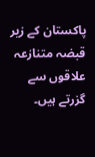پاکستان کے زیر قبضہ متنازعہ علاقوں سے گزرتے ہیں۔